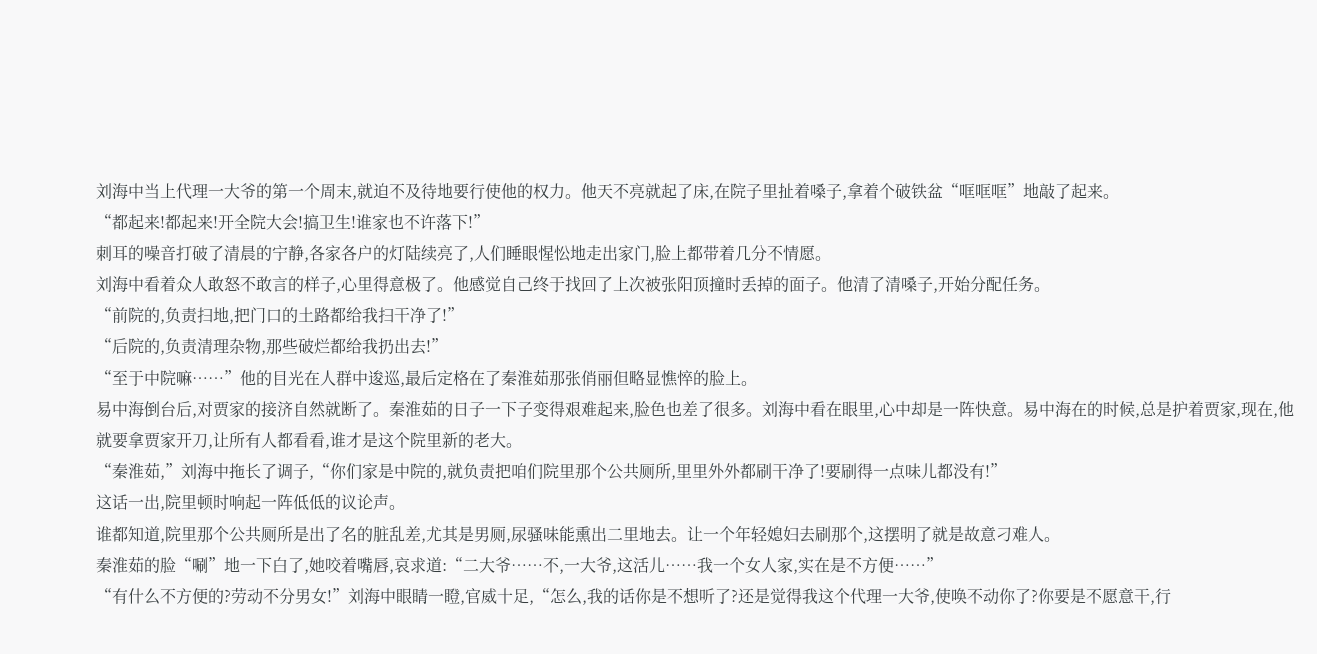刘海中当上代理一大爷的第一个周末,就迫不及待地要行使他的权力。他天不亮就起了床,在院子里扯着嗓子,拿着个破铁盆“哐哐哐”地敲了起来。
“都起来!都起来!开全院大会!搞卫生!谁家也不许落下!”
刺耳的噪音打破了清晨的宁静,各家各户的灯陆续亮了,人们睡眼惺忪地走出家门,脸上都带着几分不情愿。
刘海中看着众人敢怒不敢言的样子,心里得意极了。他感觉自己终于找回了上次被张阳顶撞时丢掉的面子。他清了清嗓子,开始分配任务。
“前院的,负责扫地,把门口的土路都给我扫干净了!”
“后院的,负责清理杂物,那些破烂都给我扔出去!”
“至于中院嘛……”他的目光在人群中逡巡,最后定格在了秦淮茹那张俏丽但略显憔悴的脸上。
易中海倒台后,对贾家的接济自然就断了。秦淮茹的日子一下子变得艰难起来,脸色也差了很多。刘海中看在眼里,心中却是一阵快意。易中海在的时候,总是护着贾家,现在,他就要拿贾家开刀,让所有人都看看,谁才是这个院里新的老大。
“秦淮茹,”刘海中拖长了调子,“你们家是中院的,就负责把咱们院里那个公共厕所,里里外外都刷干净了!要刷得一点味儿都没有!”
这话一出,院里顿时响起一阵低低的议论声。
谁都知道,院里那个公共厕所是出了名的脏乱差,尤其是男厕,尿骚味能熏出二里地去。让一个年轻媳妇去刷那个,这摆明了就是故意刁难人。
秦淮茹的脸“唰”地一下白了,她咬着嘴唇,哀求道:“二大爷……不,一大爷,这活儿……我一个女人家,实在是不方便……”
“有什么不方便的?劳动不分男女!”刘海中眼睛一瞪,官威十足,“怎么,我的话你是不想听了?还是觉得我这个代理一大爷,使唤不动你了?你要是不愿意干,行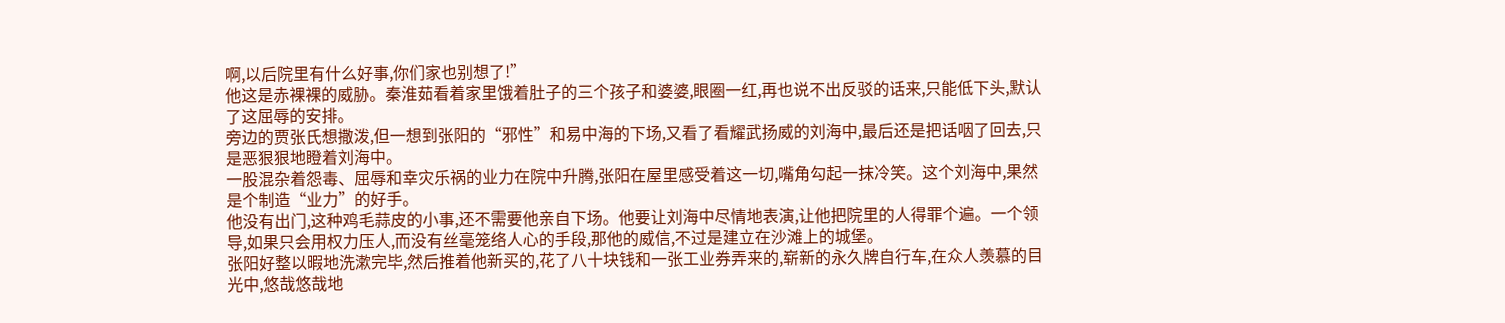啊,以后院里有什么好事,你们家也别想了!”
他这是赤裸裸的威胁。秦淮茹看着家里饿着肚子的三个孩子和婆婆,眼圈一红,再也说不出反驳的话来,只能低下头,默认了这屈辱的安排。
旁边的贾张氏想撒泼,但一想到张阳的“邪性”和易中海的下场,又看了看耀武扬威的刘海中,最后还是把话咽了回去,只是恶狠狠地瞪着刘海中。
一股混杂着怨毒、屈辱和幸灾乐祸的业力在院中升腾,张阳在屋里感受着这一切,嘴角勾起一抹冷笑。这个刘海中,果然是个制造“业力”的好手。
他没有出门,这种鸡毛蒜皮的小事,还不需要他亲自下场。他要让刘海中尽情地表演,让他把院里的人得罪个遍。一个领导,如果只会用权力压人,而没有丝毫笼络人心的手段,那他的威信,不过是建立在沙滩上的城堡。
张阳好整以暇地洗漱完毕,然后推着他新买的,花了八十块钱和一张工业券弄来的,崭新的永久牌自行车,在众人羡慕的目光中,悠哉悠哉地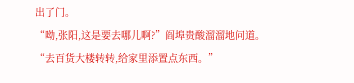出了门。
“呦,张阳,这是要去哪儿啊?”阎埠贵酸溜溜地问道。
“去百货大楼转转,给家里添置点东西。”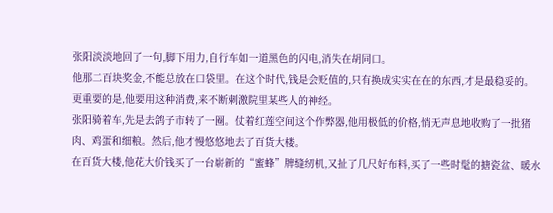张阳淡淡地回了一句,脚下用力,自行车如一道黑色的闪电,消失在胡同口。
他那二百块奖金,不能总放在口袋里。在这个时代,钱是会贬值的,只有换成实实在在的东西,才是最稳妥的。更重要的是,他要用这种消费,来不断刺激院里某些人的神经。
张阳骑着车,先是去鸽子市转了一圈。仗着红莲空间这个作弊器,他用极低的价格,悄无声息地收购了一批猪肉、鸡蛋和细粮。然后,他才慢悠悠地去了百货大楼。
在百货大楼,他花大价钱买了一台崭新的“蜜蜂”牌缝纫机,又扯了几尺好布料,买了一些时髦的搪瓷盆、暖水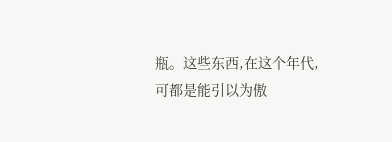瓶。这些东西,在这个年代,可都是能引以为傲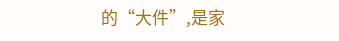的“大件”,是家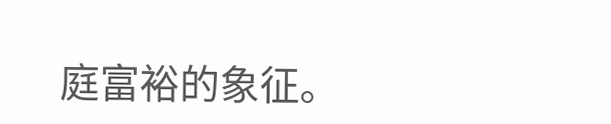庭富裕的象征。